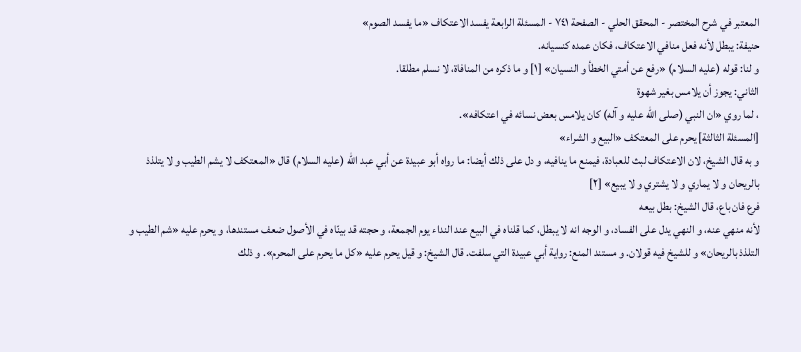المعتبر في شرح المختصر - المحقق الحلي - الصفحة ٧٤١ - المسئلة الرابعة يفسد الاعتكاف «ما يفسد الصوم»
حنيفة: يبطل لأنه فعل منافي الاعتكاف، فكان عمده كنسيانه.
و لنا: قوله (عليه السلام) «رفع عن أمتي الخطأ و النسيان» [١] و ما ذكره من المنافاة، لا نسلم مطلقا.
الثاني: يجوز أن يلامس بغير شهوة
، لما روي «ان النبي (صلى اللّه عليه و آله) كان يلامس بعض نسائه في اعتكافه».
[المسئلة الثالثة] يحرم على المعتكف «البيع و الشراء»
و به قال الشيخ، لان الاعتكاف لبث للعبادة، فيمنع ما ينافيه، و دل على ذلك أيضا: ما رواه أبو عبيدة عن أبي عبد اللّه (عليه السلام) قال «المعتكف لا يشم الطيب و لا يتلذذ بالريحان و لا يماري و لا يشتري و لا يبيع» [٢]
فرع فان باع، قال الشيخ: بطل بيعه
لأنه منهي عنه، و النهي يدل على الفساد، و الوجه انه لا يبطل، كما قلناه في البيع عند النداء يوم الجمعة، و حجته قد بينّاه في الأصول ضعف مستندها، و يحرم عليه «شم الطيب و التلذذ بالريحان» و للشيخ فيه قولان. و مستند المنع: رواية أبي عبيدة التي سلفت. قال الشيخ: و قيل يحرم عليه «كل ما يحرم على المحرم». و ذلك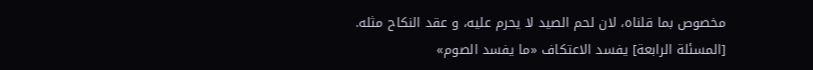مخصوص بما قلناه، لان لحم الصيد لا يحرم عليه، و عقد النكاح مثله.
[المسئلة الرابعة] يفسد الاعتكاف «ما يفسد الصوم»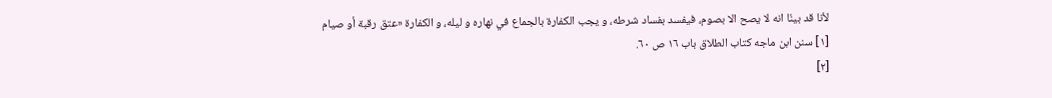لأنا قد بينّا انه لا يصح الا بصوم، فيفسد بفساد شرطه، و يجب الكفارة بالجماع في نهاره و ليله، و الكفارة «عتق رقبة أو صيام
[١] سنن ابن ماجه كتاب الطلاق باب ١٦ ص ٦٠.
[٢]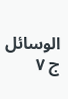الوسائل ج ٧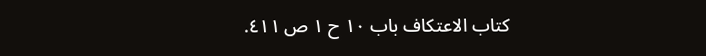كتاب الاعتكاف باب ١٠ ح ١ ص ٤١١.